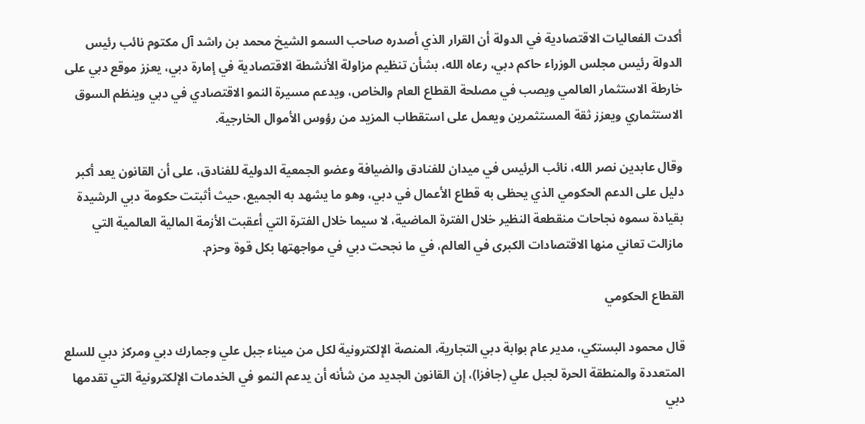أكدت الفعاليات الاقتصادية في الدولة أن القرار الذي أصدره صاحب السمو الشيخ محمد بن راشد آل مكتوم نائب رئيس الدولة رئيس مجلس الوزراء حاكم دبي، رعاه الله، بشأن تنظيم مزاولة الأنشطة الاقتصادية في إمارة دبي، يعزز موقع دبي على خارطة الاستثمار العالمي ويصب في مصلحة القطاع العام والخاص، ويدعم مسيرة النمو الاقتصادي في دبي وينظم السوق الاستثماري ويعزز ثقة المستثمرين ويعمل على استقطاب المزيد من رؤوس الأموال الخارجية.

وقال عابدين نصر الله، نائب الرئيس في ميدان للفنادق والضيافة وعضو الجمعية الدولية للفنادق، على أن القانون يعد أكبر دليل على الدعم الحكومي الذي يحظى به قطاع الأعمال في دبي، وهو ما يشهد به الجميع، حيث أثبتت حكومة دبي الرشيدة بقيادة سموه نجاحات منقطعة النظير خلال الفترة الماضية، لا سيما خلال الفترة التي أعقبت الأزمة المالية العالمية التي مازالت تعاني منها الاقتصادات الكبرى في العالم، في ما نجحت دبي في مواجهتها بكل قوة وحزم.

القطاع الحكومي

قال محمود البستكي، مدير عام بوابة دبي التجارية، المنصة الإلكترونية لكل من ميناء جبل علي وجمارك دبي ومركز دبي للسلع المتعددة والمنطقة الحرة لجبل علي (جافزا)، إن القانون الجديد من شأنه أن يدعم النمو في الخدمات الإلكترونية التي تقدمها دبي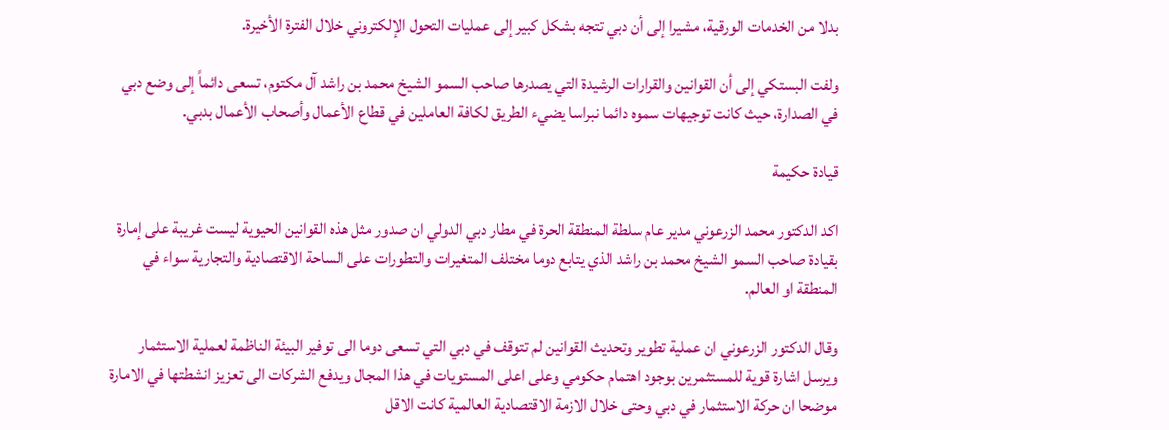بدلا من الخدمات الورقية، مشيرا إلى أن دبي تتجه بشكل كبير إلى عمليات التحول الإلكتروني خلال الفترة الأخيرة.

ولفت البستكي إلى أن القوانين والقرارات الرشيدة التي يصدرها صاحب السمو الشيخ محمد بن راشد آل مكتوم، تسعى دائماً إلى وضع دبي في الصدارة، حيث كانت توجيهات سموه دائما نبراسا يضيء الطريق لكافة العاملين في قطاع الأعمال وأصحاب الأعمال بدبي.

قيادة حكيمة

اكد الدكتور محمد الزرعوني مدير عام سلطة المنطقة الحرة في مطار دبي الدولي ان صدور مثل هذه القوانين الحيوية ليست غريبة على إمارة بقيادة صاحب السمو الشيخ محمد بن راشد الذي يتابع دوما مختلف المتغيرات والتطورات على الساحة الاقتصادية والتجارية سواء في المنطقة او العالم.

وقال الدكتور الزرعوني ان عملية تطوير وتحديث القوانين لم تتوقف في دبي التي تسعى دوما الى توفير البيئة الناظمة لعملية الاستثمار ويرسل اشارة قوية للمستثمرين بوجود اهتمام حكومي وعلى اعلى المستويات في هذا المجال ويدفع الشركات الى تعزيز انشطتها في الامارة موضحا ان حركة الاستثمار في دبي وحتى خلال الازمة الاقتصادية العالمية كانت الاقل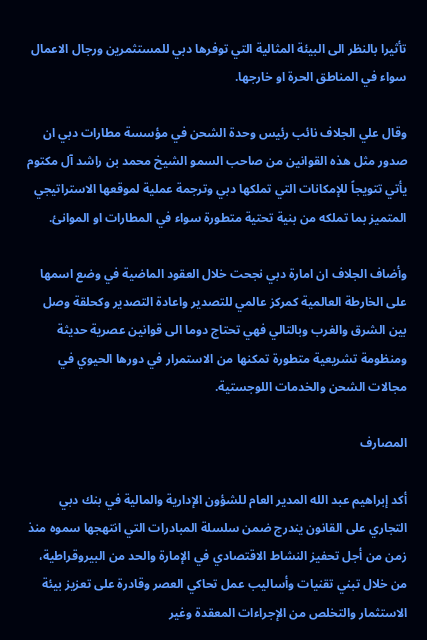تأثيرا بالنظر الى البيئة المثالية التي توفرها دبي للمستثمرين ورجال الاعمال سواء في المناطق الحرة او خارجها.

وقال علي الجلاف نائب رئيس وحدة الشحن في مؤسسة مطارات دبي ان صدور مثل هذه القوانين من صاحب السمو الشيخ محمد بن راشد آل مكتوم يأتي تتويجاً للإمكانات التي تملكها دبي وترجمة عملية لموقعها الاستراتيجي المتميز بما تملكه من بنية تحتية متطورة سواء في المطارات او الموانئ.

وأضاف الجلاف ان امارة دبي نجحت خلال العقود الماضية في وضع اسمها على الخارطة العالمية كمركز عالمي للتصدير واعادة التصدير وكحلقة وصل بين الشرق والغرب وبالتالي فهي تحتاج دوما الى قوانين عصرية حديثة ومنظومة تشريعية متطورة تمكنها من الاستمرار في دورها الحيوي في مجالات الشحن والخدمات اللوجستية.

المصارف

أكد إبراهيم عبد الله المدير العام للشؤون الإدارية والمالية في بنك دبي التجاري على القانون يندرج ضمن سلسلة المبادرات التي انتهجها سموه منذ زمن من أجل تحفيز النشاط الاقتصادي في الإمارة والحد من البيروقراطية، من خلال تبني تقنيات وأساليب عمل تحاكي العصر وقادرة على تعزيز بيئة الاستثمار والتخلص من الإجراءات المعقدة وغير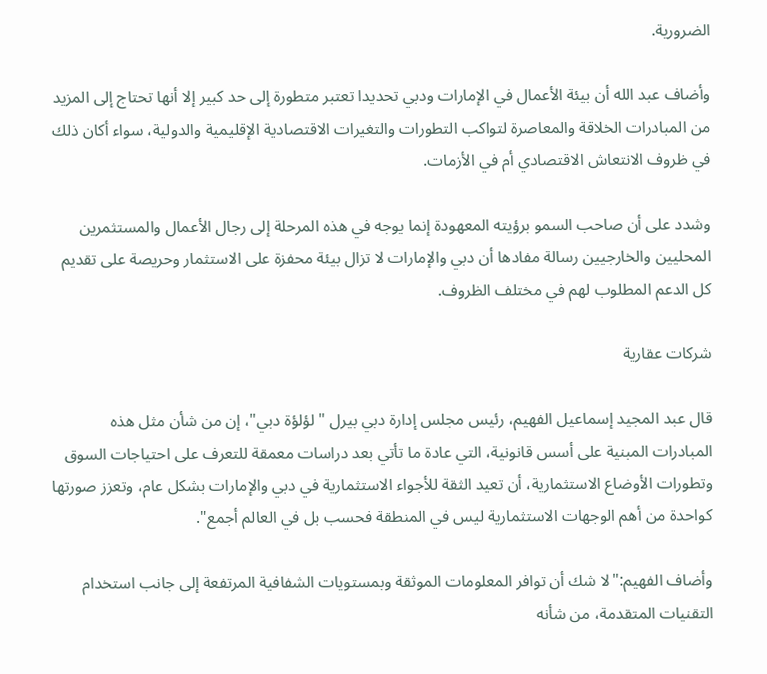الضرورية.

وأضاف عبد الله أن بيئة الأعمال في الإمارات ودبي تحديدا تعتبر متطورة إلى حد كبير إلا أنها تحتاج إلى المزيد من المبادرات الخلاقة والمعاصرة لتواكب التطورات والتغيرات الاقتصادية الإقليمية والدولية، سواء أكان ذلك في ظروف الانتعاش الاقتصادي أم في الأزمات.

وشدد على أن صاحب السمو برؤيته المعهودة إنما يوجه في هذه المرحلة إلى رجال الأعمال والمستثمرين المحليين والخارجيين رسالة مفادها أن دبي والإمارات لا تزال بيئة محفزة على الاستثمار وحريصة على تقديم كل الدعم المطلوب لهم في مختلف الظروف.

شركات عقارية

قال عبد المجيد إسماعيل الفهيم، رئيس مجلس إدارة دبي بيرل "لؤلؤة دبي"، إن من شأن مثل هذه المبادرات المبنية على أسس قانونية، التي عادة ما تأتي بعد دراسات معمقة للتعرف على احتياجات السوق وتطورات الأوضاع الاستثمارية، أن تعيد الثقة للأجواء الاستثمارية في دبي والإمارات بشكل عام، وتعزز صورتها كواحدة من أهم الوجهات الاستثمارية ليس في المنطقة فحسب بل في العالم أجمع".

وأضاف الفهيم:"لا شك أن توافر المعلومات الموثقة وبمستويات الشفافية المرتفعة إلى جانب استخدام التقنيات المتقدمة، من شأنه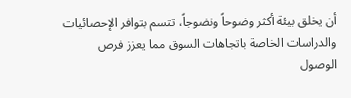أن يخلق بيئة أكثر وضوحاً ونضوجاً، تتسم بتوافر الإحصائيات والدراسات الخاصة باتجاهات السوق مما يعزز فرص الوصول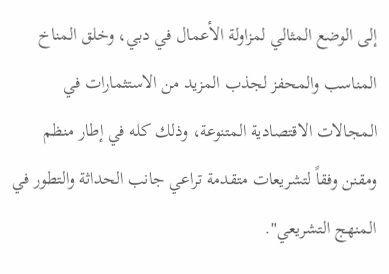إلى الوضع المثالي لمزاولة الأعمال في دبي، وخلق المناخ المناسب والمحفز لجذب المزيد من الاستثمارات في المجالات الاقتصادية المتنوعة، وذلك كله في إطار منظم ومقنن وفقاً لتشريعات متقدمة تراعي جانب الحداثة والتطور في المنهج التشريعي".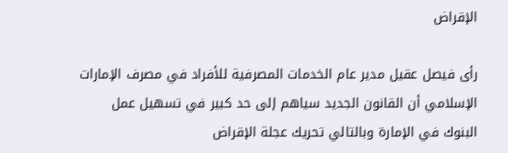الإقراض

رأى فيصل عقيل مدير عام الخدمات المصرفية للأفراد في مصرف الإمارات الإسلامي أن القانون الجديد سياهم إلى حد كبير في تسهيل عمل البنوك في الإمارة وبالتالي تحريك عجلة الإقراض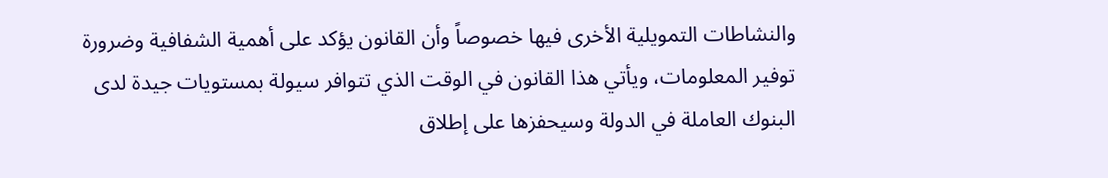والنشاطات التمويلية الأخرى فيها خصوصاً وأن القانون يؤكد على أهمية الشفافية وضرورة توفير المعلومات، ويأتي هذا القانون في الوقت الذي تتوافر سيولة بمستويات جيدة لدى البنوك العاملة في الدولة وسيحفزها على إطلاق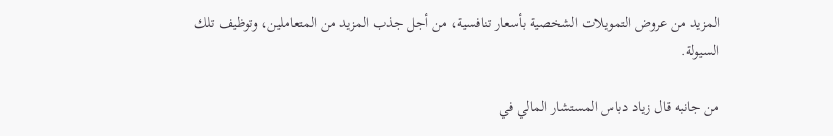المزيد من عروض التمويلات الشخصية بأسعار تنافسية، من أجل جذب المزيد من المتعاملين، وتوظيف تلك السيولة.

من جانبه قال زياد دباس المستشار المالي في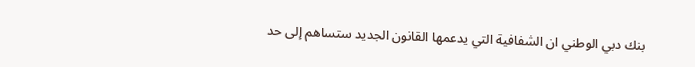بنك دبي الوطني ان الشفافية التي يدعمها القانون الجديد ستساهم إلى حد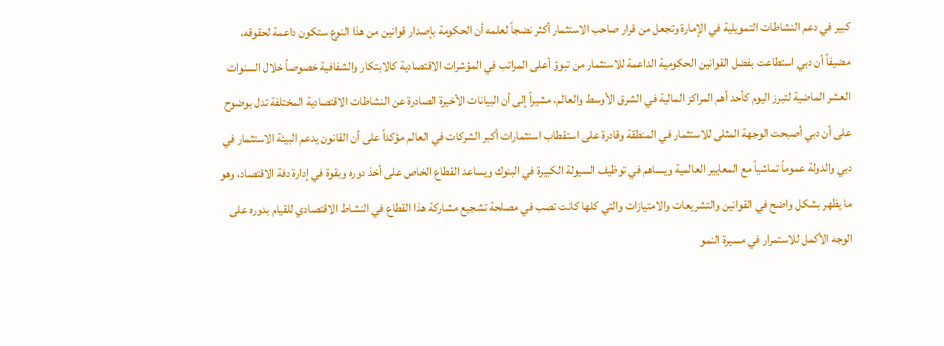كبير في دعم النشاطات التمويلية في الإمارة وتجعل من قرار صاحب الاستثمار أكثر نضجاً لعلمه أن الحكومة بإصدار قوانين من هذا النوع ستكون داعمة لحقوقه، مضيفاً أن دبي استطاعت بفضل القوانين الحكومية الداعمة للاستثمار من تبوؤ أعلى المراتب في المؤشرات الاقتصادية كالابتكار والشفافية خصوصاً خلال السنوات العشر الماضية لتبرز اليوم كأحد أهم المراكز المالية في الشرق الأوسط والعالم، مشيراً إلى أن البيانات الأخيرة الصادرة عن النشاطات الاقتصادية المختلفة تدل بوضوح على أن دبي أصبحت الوجهة المثلى للاستثمار في المنطقة وقادرة على استقطاب استثمارات أكبر الشركات في العالم مؤكداً على أن القانون يدعم البيئة الاستثمار في دبي والدولة عموماً تماشياً مع المعايير العالمية ويساهم في توظيف السيولة الكبيرة في البنوك ويساعد القطاع الخاص على أخذ دوره وبقوة في إدارة دفة الاقتصاد، وهو ما يظهر بشكل واضح في القوانين والتشريعات والامتيازات والتي كلها كانت تصب في مصلحة تشجيع مشاركة هذا القطاع في النشاط الاقتصادي للقيام بدوره على الوجه الأكمل للاستمرار في مسيرة النمو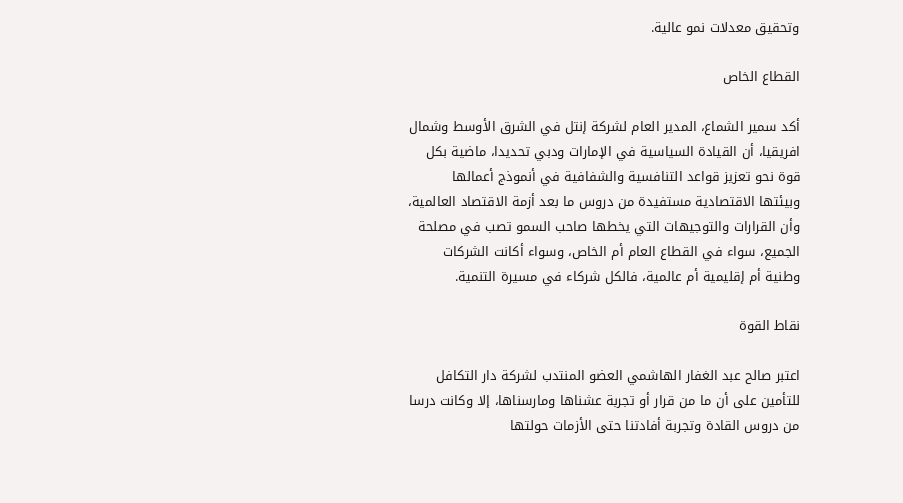وتحقيق معدلات نمو عالية.

القطاع الخاص

أكد سمير الشماع، المدير العام لشركة إنتل في الشرق الأوسط وشمال افريقيا، أن القيادة السياسية في الإمارات ودبي تحديدا، ماضية بكل قوة نحو تعزيز قواعد التنافسية والشفافية في أنموذج أعمالها وبيئتها الاقتصادية مستفيدة من دروس ما بعد أزمة الاقتصاد العالمية، وأن القرارات والتوجيهات التي يخطها صاحب السمو تصب في مصلحة الجميع، سواء في القطاع العام أم الخاص، وسواء أكانت الشركات وطنية أم إقليمية أم عالمية، فالكل شركاء في مسيرة التنمية.

نقاط القوة

اعتبر صالح عبد الغفار الهاشمي العضو المنتدب لشركة دار التكافل للتأمين على أن ما من قرار أو تجربة عشناها ومارسناها، إلا وكانت درسا من دروس القادة وتجربة أفادتنا حتى الأزمات حولتها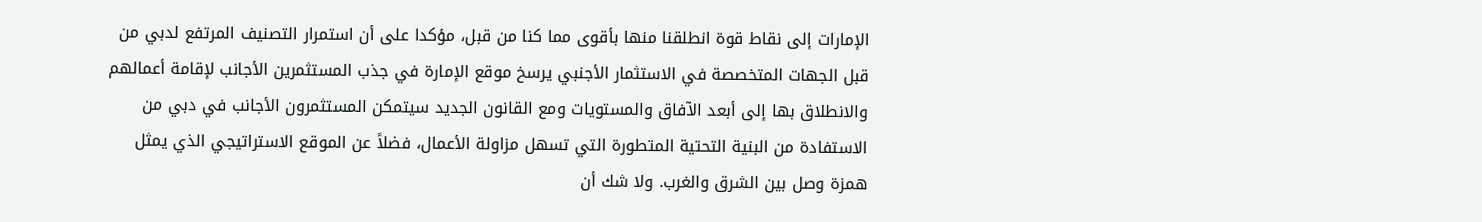الإمارات إلى نقاط قوة انطلقنا منها بأقوى مما كنا من قبل، مؤكدا على أن استمرار التصنيف المرتفع لدبي من قبل الجهات المتخصصة في الاستثمار الأجنبي يرسخ موقع الإمارة في جذب المستثمرين الأجانب لإقامة أعمالهم والانطلاق بها إلى أبعد الآفاق والمستويات ومع القانون الجديد سيتمكن المستثمرون الأجانب في دبي من الاستفادة من البنية التحتية المتطورة التي تسهل مزاولة الأعمال، فضلاً عن الموقع الاستراتيجي الذي يمثل همزة وصل بين الشرق والغرب. ولا شك أن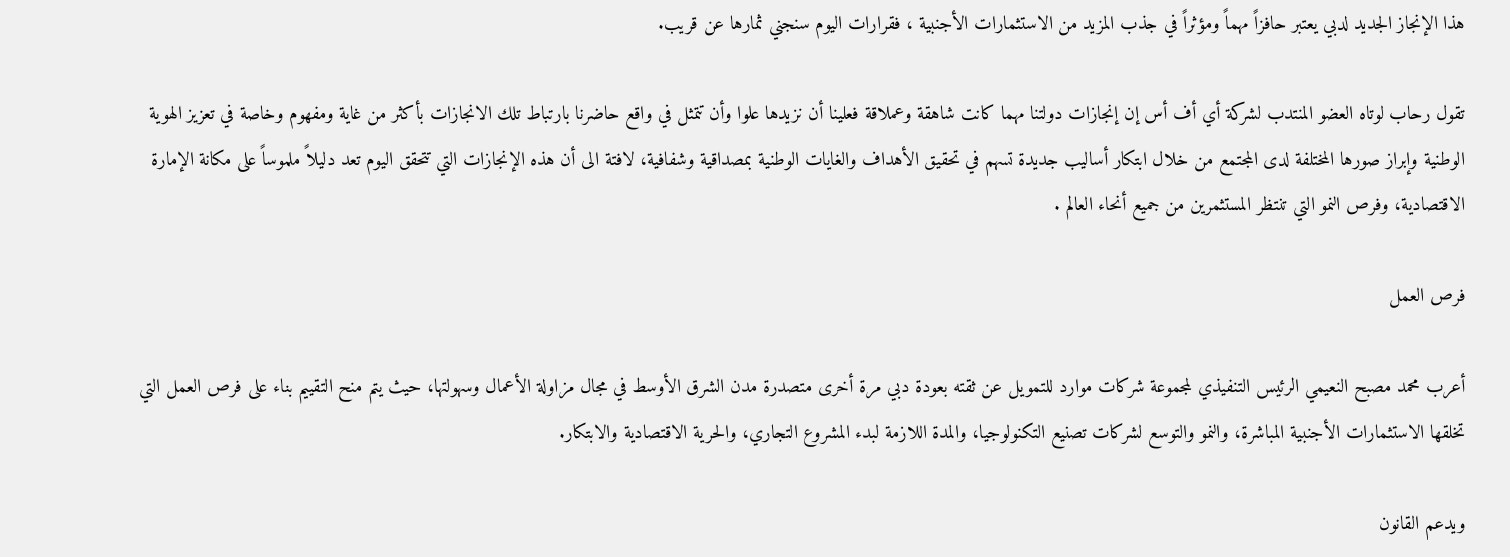هذا الإنجاز الجديد لدبي يعتبر حافزاً مهماً ومؤثراً في جذب المزيد من الاستثمارات الأجنبية ، فقرارات اليوم سنجني ثمارها عن قريب.

تقول رحاب لوتاه العضو المنتدب لشركة أي أف أس إن إنجازات دولتنا مهما كانت شاهقة وعملاقة فعلينا أن نزيدها علوا وأن تتمثل في واقع حاضرنا بارتباط تلك الانجازات بأكثر من غاية ومفهوم وخاصة في تعزيز الهوية الوطنية وإبراز صورها المختلفة لدى المجتمع من خلال ابتكار أساليب جديدة تسهم في تحقيق الأهداف والغايات الوطنية بمصداقية وشفافية، لافتة الى أن هذه الإنجازات التي تتحقق اليوم تعد دليلاً ملموساً على مكانة الإمارة الاقتصادية، وفرص النمو التي تنتظر المستثمرين من جميع أنحاء العالم .

فرص العمل

أعرب محمد مصبح النعيمي الرئيس التنفيذي لمجموعة شركات موارد للتمويل عن ثقته بعودة دبي مرة أخرى متصدرة مدن الشرق الأوسط في مجال مزاولة الأعمال وسهولتها، حيث يتم منح التقييم بناء على فرص العمل التي تخلقها الاستثمارات الأجنبية المباشرة، والنمو والتوسع لشركات تصنيع التكنولوجيا، والمدة اللازمة لبدء المشروع التجاري، والحرية الاقتصادية والابتكار.

ويدعم القانون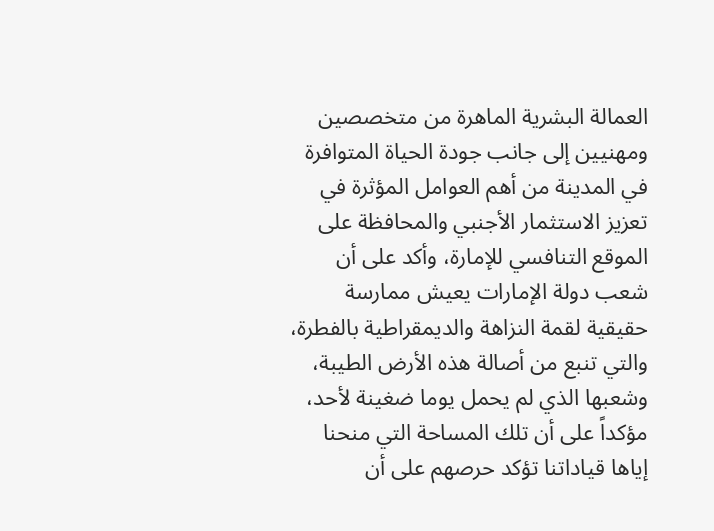العمالة البشرية الماهرة من متخصصين ومهنيين إلى جانب جودة الحياة المتوافرة في المدينة من أهم العوامل المؤثرة في تعزيز الاستثمار الأجنبي والمحافظة على الموقع التنافسي للإمارة، وأكد على أن شعب دولة الإمارات يعيش ممارسة حقيقية لقمة النزاهة والديمقراطية بالفطرة، والتي تنبع من أصالة هذه الأرض الطيبة، وشعبها الذي لم يحمل يوما ضغينة لأحد، مؤكداً على أن تلك المساحة التي منحنا إياها قياداتنا تؤكد حرصهم على أن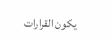يكون القرارات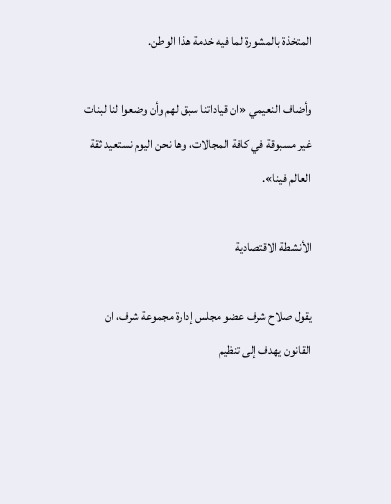المتخذة بالمشورة لما فيه خدمة هذا الوطن.

وأضاف النعيمي «ان قياداتنا سبق لهم وأن وضعوا لنا لبنات غير مسبوقة في كافة المجالات، وها نحن اليوم نستعيد ثقة العالم فينا».

الأنشطة الاقتصادية

يقول صلاح شرف عضو مجلس إدارة مجموعة شرف، ان القانون يهدف إلى تنظيم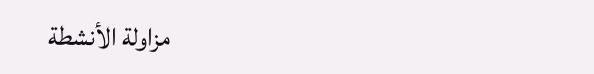مزاولة الأنشطة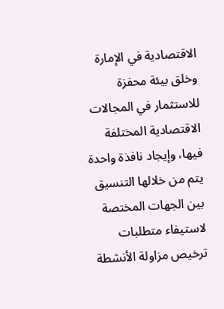الاقتصادية في الإمارة وخلق بيئة محفزة للاستثمار في المجالات الاقتصادية المختلفة فيها، وإيجاد نافذة واحدة يتم من خلالها التنسيق بين الجهات المختصة لاستيفاء متطلبات ترخيص مزاولة الأنشطة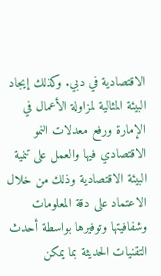الاقتصادية في دبي. وكذلك إيجاد البيئة المثالية لمزاولة الأعمال في الإمارة ورفع معدلات النمو الاقتصادي فيها والعمل على تنمية البيئة الاقتصادية وذلك من خلال الاعتماد على دقة المعلومات وشفافيتها وتوفيرها بواسطة أحدث التقنيات الحديثة بما يمكن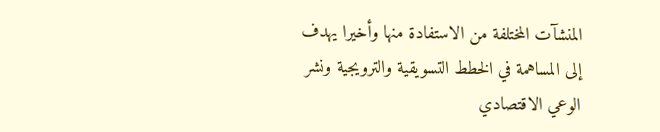المنشآت المختلفة من الاستفادة منها وأخيرا يهدف إلى المساهمة في الخطط التسويقية والترويجية ونشر الوعي الاقتصادي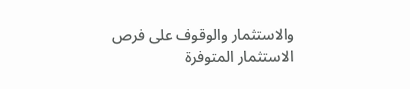والاستثمار والوقوف على فرص الاستثمار المتوفرة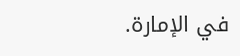في الإمارة.